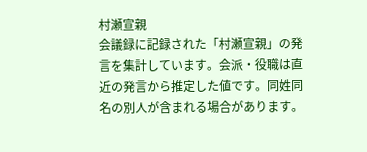村瀬宣親
会議録に記録された「村瀬宣親」の発言を集計しています。会派・役職は直近の発言から推定した値です。同姓同名の別人が含まれる場合があります。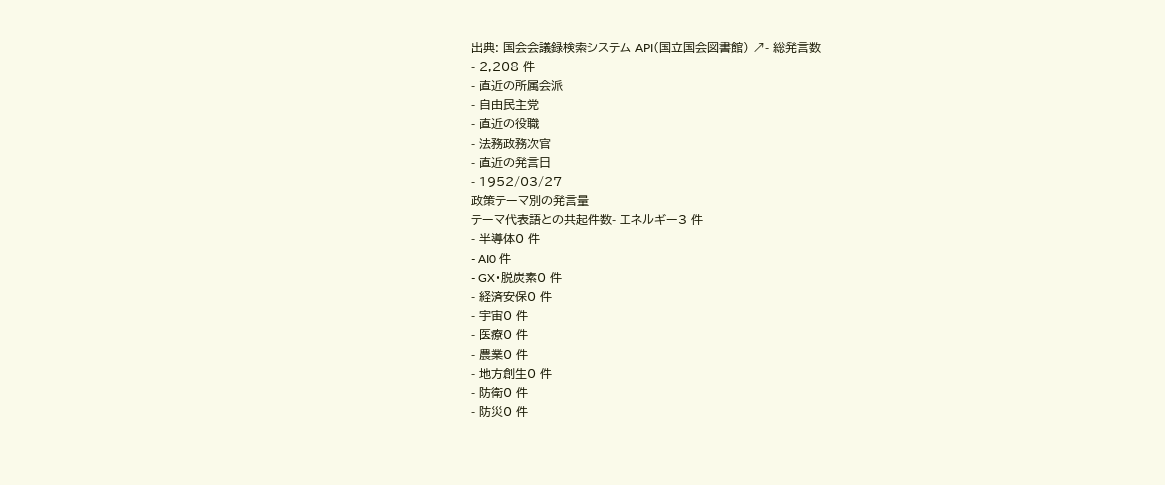出典: 国会会議録検索システム API(国立国会図書館) ↗- 総発言数
- 2,208 件
- 直近の所属会派
- 自由民主党
- 直近の役職
- 法務政務次官
- 直近の発言日
- 1952/03/27
政策テーマ別の発言量
テーマ代表語との共起件数- エネルギー3 件
- 半導体0 件
- AI0 件
- GX・脱炭素0 件
- 経済安保0 件
- 宇宙0 件
- 医療0 件
- 農業0 件
- 地方創生0 件
- 防衛0 件
- 防災0 件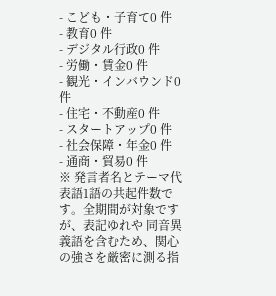- こども・子育て0 件
- 教育0 件
- デジタル行政0 件
- 労働・賃金0 件
- 観光・インバウンド0 件
- 住宅・不動産0 件
- スタートアップ0 件
- 社会保障・年金0 件
- 通商・貿易0 件
※ 発言者名とテーマ代表語1語の共起件数です。全期間が対象ですが、表記ゆれや 同音異義語を含むため、関心の強さを厳密に測る指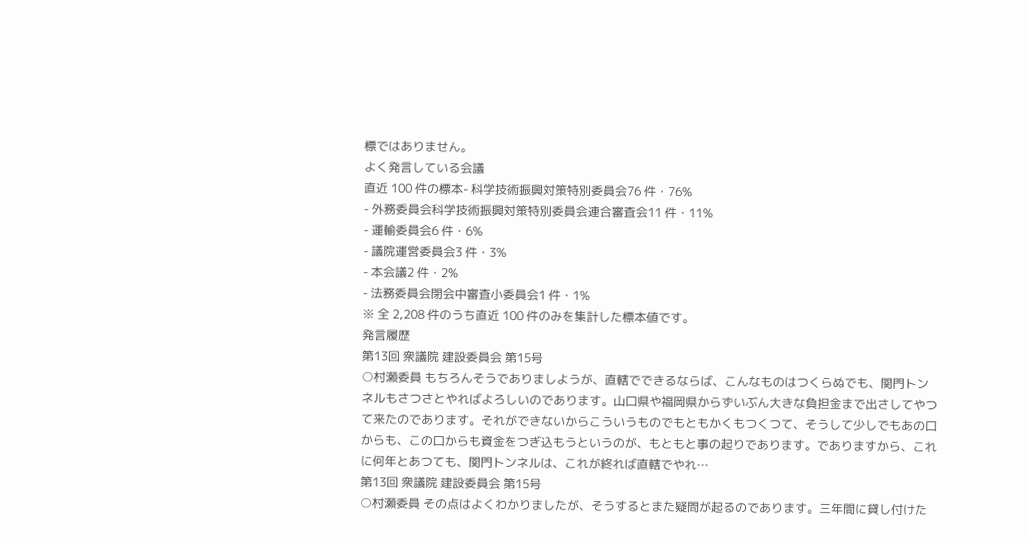標ではありません。
よく発言している会議
直近 100 件の標本- 科学技術振興対策特別委員会76 件・76%
- 外務委員会科学技術振興対策特別委員会連合審査会11 件・11%
- 運輸委員会6 件・6%
- 議院運営委員会3 件・3%
- 本会議2 件・2%
- 法務委員会閉会中審査小委員会1 件・1%
※ 全 2,208 件のうち直近 100 件のみを集計した標本値です。
発言履歴
第13回 衆議院 建設委員会 第15号
○村瀬委員 もちろんそうでありましようが、直轄でできるならば、こんなものはつくらぬでも、関門トンネルもさつさとやればよろしいのであります。山口県や福岡県からずいぶん大きな負担金まで出さしてやつて来たのであります。それができないからこういうものでもともかくもつくつて、そうして少しでもあの口からも、この口からも資金をつぎ込もうというのが、もともと事の起りであります。でありますから、これに何年とあつても、関門トンネルは、これが終れば直轄でやれ…
第13回 衆議院 建設委員会 第15号
○村瀬委員 その点はよくわかりましたが、そうするとまた疑問が起るのであります。三年間に貸し付けた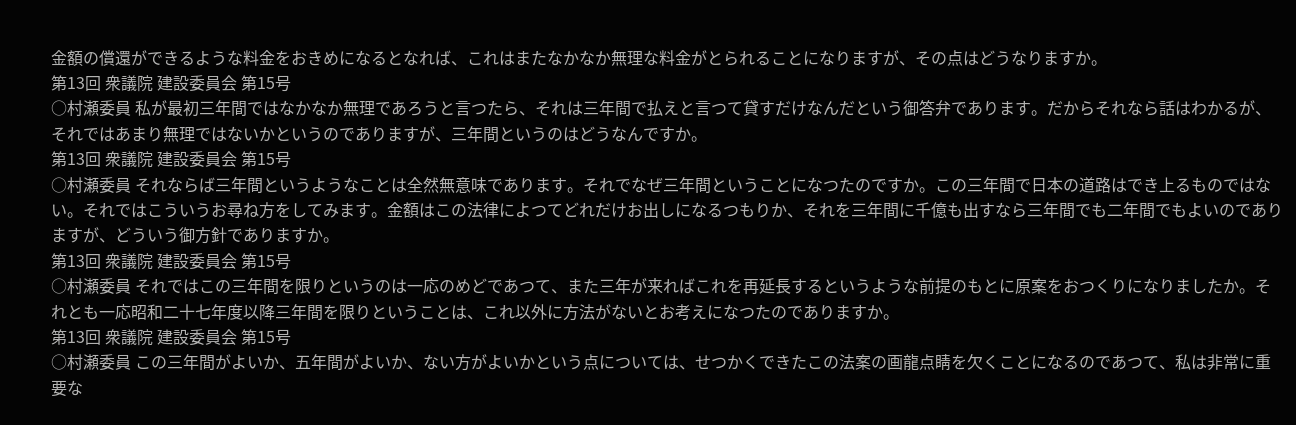金額の償還ができるような料金をおきめになるとなれば、これはまたなかなか無理な料金がとられることになりますが、その点はどうなりますか。
第13回 衆議院 建設委員会 第15号
○村瀬委員 私が最初三年間ではなかなか無理であろうと言つたら、それは三年間で払えと言つて貸すだけなんだという御答弁であります。だからそれなら話はわかるが、それではあまり無理ではないかというのでありますが、三年間というのはどうなんですか。
第13回 衆議院 建設委員会 第15号
○村瀬委員 それならば三年間というようなことは全然無意味であります。それでなぜ三年間ということになつたのですか。この三年間で日本の道路はでき上るものではない。それではこういうお尋ね方をしてみます。金額はこの法律によつてどれだけお出しになるつもりか、それを三年間に千億も出すなら三年間でも二年間でもよいのでありますが、どういう御方針でありますか。
第13回 衆議院 建設委員会 第15号
○村瀬委員 それではこの三年間を限りというのは一応のめどであつて、また三年が来ればこれを再延長するというような前提のもとに原案をおつくりになりましたか。それとも一応昭和二十七年度以降三年間を限りということは、これ以外に方法がないとお考えになつたのでありますか。
第13回 衆議院 建設委員会 第15号
○村瀬委員 この三年間がよいか、五年間がよいか、ない方がよいかという点については、せつかくできたこの法案の画龍点睛を欠くことになるのであつて、私は非常に重要な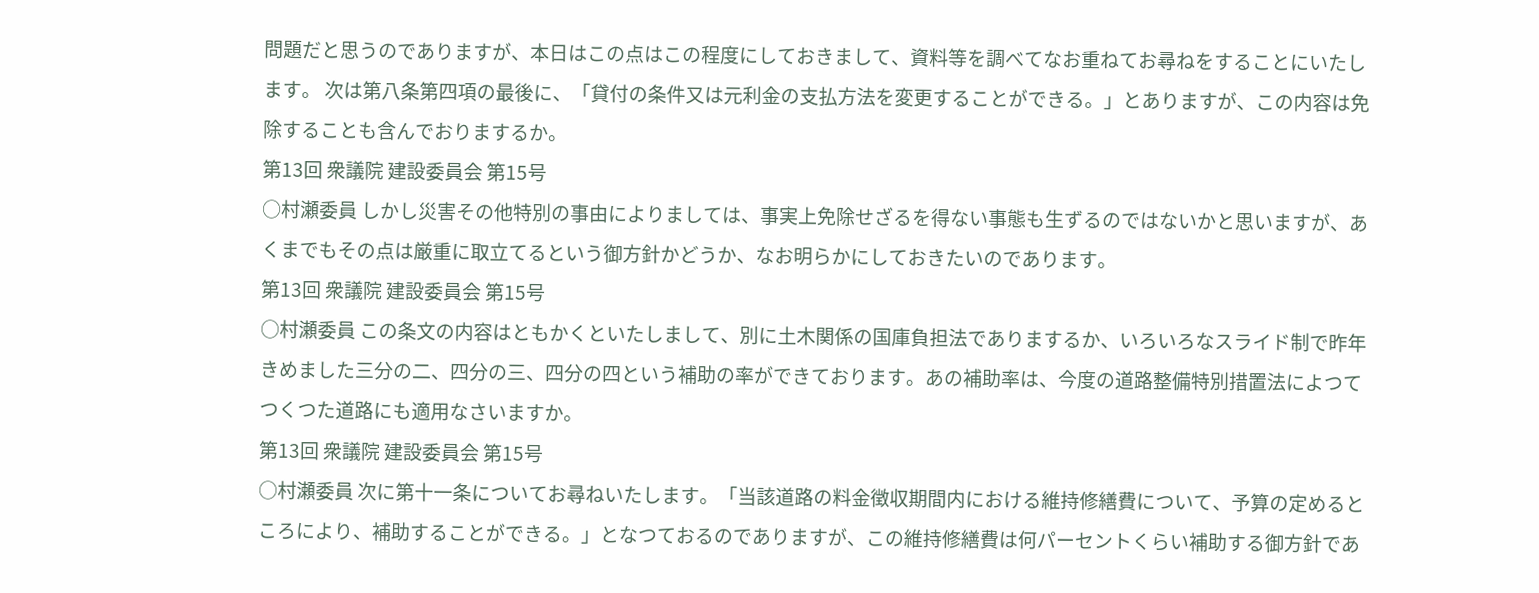問題だと思うのでありますが、本日はこの点はこの程度にしておきまして、資料等を調べてなお重ねてお尋ねをすることにいたします。 次は第八条第四項の最後に、「貸付の条件又は元利金の支払方法を変更することができる。」とありますが、この内容は免除することも含んでおりまするか。
第13回 衆議院 建設委員会 第15号
○村瀬委員 しかし災害その他特別の事由によりましては、事実上免除せざるを得ない事態も生ずるのではないかと思いますが、あくまでもその点は厳重に取立てるという御方針かどうか、なお明らかにしておきたいのであります。
第13回 衆議院 建設委員会 第15号
○村瀬委員 この条文の内容はともかくといたしまして、別に土木関係の国庫負担法でありまするか、いろいろなスライド制で昨年きめました三分の二、四分の三、四分の四という補助の率ができております。あの補助率は、今度の道路整備特別措置法によつてつくつた道路にも適用なさいますか。
第13回 衆議院 建設委員会 第15号
○村瀬委員 次に第十一条についてお尋ねいたします。「当該道路の料金徴収期間内における維持修繕費について、予算の定めるところにより、補助することができる。」となつておるのでありますが、この維持修繕費は何パーセントくらい補助する御方針であ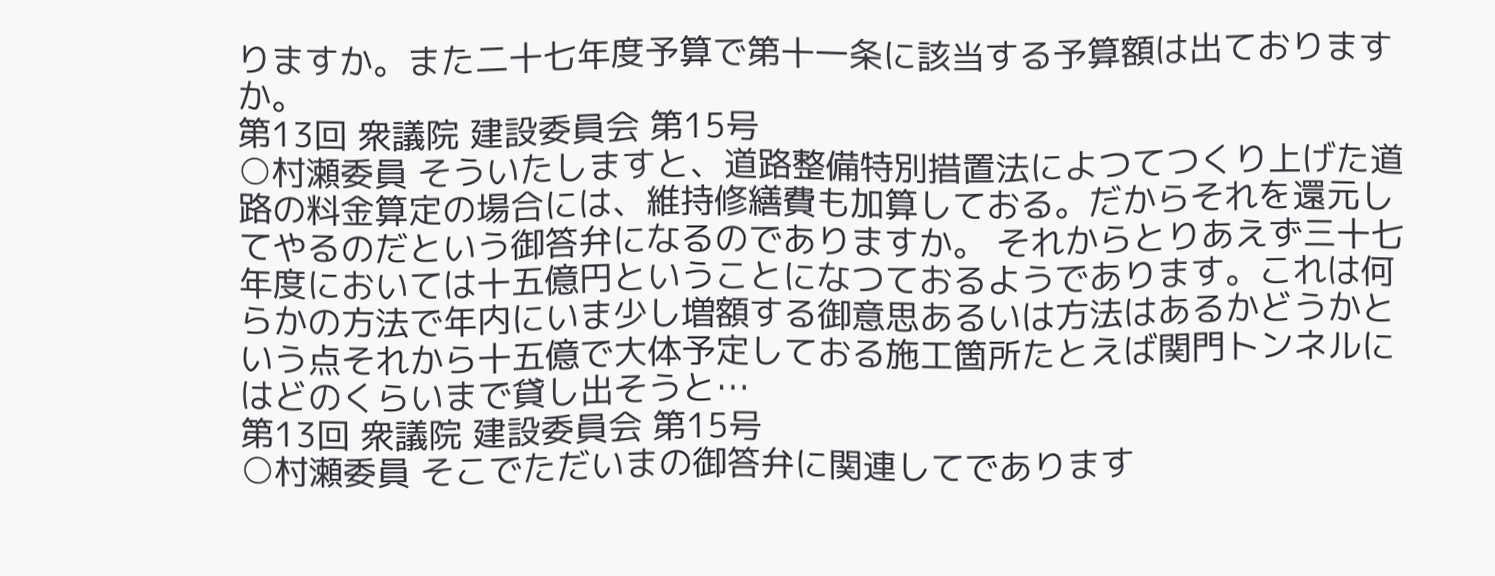りますか。また二十七年度予算で第十一条に該当する予算額は出ておりますか。
第13回 衆議院 建設委員会 第15号
○村瀬委員 そういたしますと、道路整備特別措置法によつてつくり上げた道路の料金算定の場合には、維持修繕費も加算しておる。だからそれを還元してやるのだという御答弁になるのでありますか。 それからとりあえず三十七年度においては十五億円ということになつておるようであります。これは何らかの方法で年内にいま少し増額する御意思あるいは方法はあるかどうかという点それから十五億で大体予定しておる施工箇所たとえば関門トンネルにはどのくらいまで貸し出そうと…
第13回 衆議院 建設委員会 第15号
○村瀬委員 そこでただいまの御答弁に関連してであります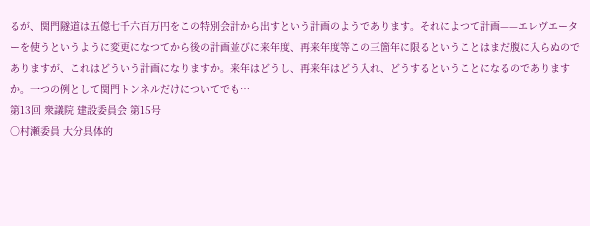るが、関門隧道は五億七千六百万円をこの特別会計から出すという計画のようであります。それによつて計画——エレヴエーターを使うというように変更になつてから後の計画並びに来年度、再来年度等この三箇年に限るということはまだ腹に入らぬのでありますが、これはどういう計画になりますか。来年はどうし、再来年はどう入れ、どうするということになるのでありますか。一つの例として関門トンネルだけについてでも…
第13回 衆議院 建設委員会 第15号
○村瀬委員 大分具体的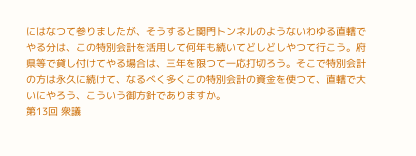にはなつて参りましたが、そうすると関門トンネルのようないわゆる直轄でやる分は、この特別会計を活用して何年も続いてどしどしやつて行こう。府県等で貸し付けてやる場合は、三年を限つて一応打切ろう。そこで特別会計の方は永久に続けて、なるべく多くこの特別会計の資金を使つて、直轄で大いにやろう、こういう御方針でありますか。
第13回 衆議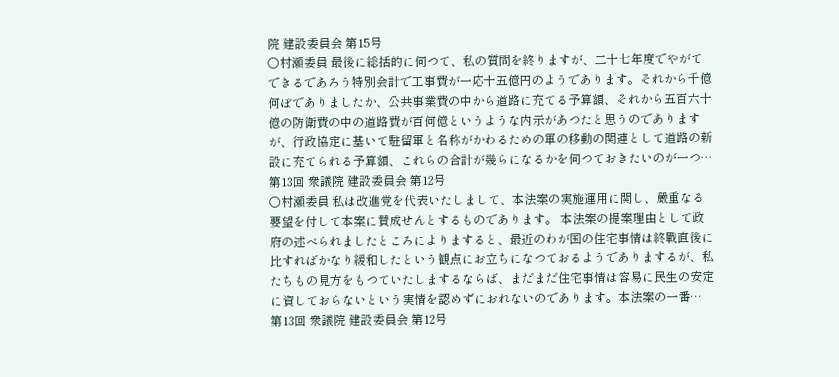院 建設委員会 第15号
○村瀬委員 最後に総括的に伺つて、私の質問を終りますが、二十七年度でやがてできるであろう特別会計で工事費が一応十五億円のようであります。それから千億何ぼでありましたか、公共事業費の中から道路に充てる予算額、それから五百六十億の防衛費の中の道路費が百何億というような内示があつたと思うのでありますが、行政協定に基いて駐留軍と名称がかわるための軍の移動の関連として道路の新設に充てられる予算額、これらの合計が幾らになるかを伺つておきたいのが一つ…
第13回 衆議院 建設委員会 第12号
○村瀬委員 私は改進党を代表いたしまして、本法案の実施運用に関し、嚴重なる要望を付して本案に賛成せんとするものであります。 本法案の提案理由として政府の述べられましたところによりますると、最近のわが国の住宅事情は終戰直後に比すればかなり緩和したという観点にお立ちになつておるようでありまするが、私たちもの見方をもつていたしまするならば、まだまだ住宅事情は容易に民生の安定に資しておらないという実情を認めずにおれないのであります。本法案の一番…
第13回 衆議院 建設委員会 第12号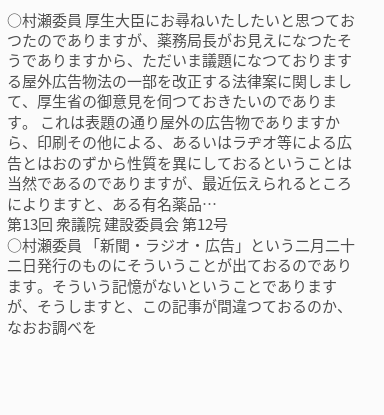○村瀬委員 厚生大臣にお尋ねいたしたいと思つておつたのでありますが、薬務局長がお見えになつたそうでありますから、ただいま議題になつておりまする屋外広告物法の一部を改正する法律案に関しまして、厚生省の御意見を伺つておきたいのであります。 これは表題の通り屋外の広告物でありますから、印刷その他による、あるいはラヂオ等による広告とはおのずから性質を異にしておるということは当然であるのでありますが、最近伝えられるところによりますと、ある有名薬品…
第13回 衆議院 建設委員会 第12号
○村瀬委員 「新聞・ラジオ・広告」という二月二十二日発行のものにそういうことが出ておるのであります。そういう記憶がないということでありますが、そうしますと、この記事が間違つておるのか、なおお調べを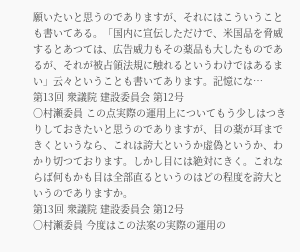願いたいと思うのでありますが、それにはこういうことも書いてある。「国内に宣伝しただけで、米国品を脅威するとあつては、広告威力もその薬品も大したものであるが、それが被占領法規に触れるというわけではあるまい」云々ということも書いてあります。記憶にな…
第13回 衆議院 建設委員会 第12号
○村瀬委員 この点実際の運用上についてもう少しはつきりしておきたいと思うのでありますが、目の薬が耳まできくというなら、これは誇大というか虚偽というか、わかり切つております。しかし目には絶対にきく。これならば何もかも目は全部直るというのはどの程度を誇大というのでありますか。
第13回 衆議院 建設委員会 第12号
○村瀬委員 今度はこの法案の実際の運用の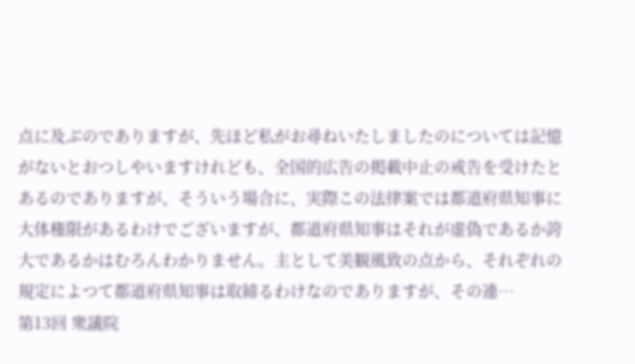点に及ぶのでありますが、先ほど私がお尋ねいたしましたのについては記憶がないとおつしやいますけれども、全国的広告の掲載中止の戒告を受けたとあるのでありますが、そういう場合に、実際この法律案では都道府県知事に大体権限があるわけでございますが、都道府県知事はそれが虚偽であるか誇大であるかはむろんわかりません。主として美観風致の点から、それぞれの規定によつて都道府県知事は取締るわけなのでありますが、その連…
第13回 衆議院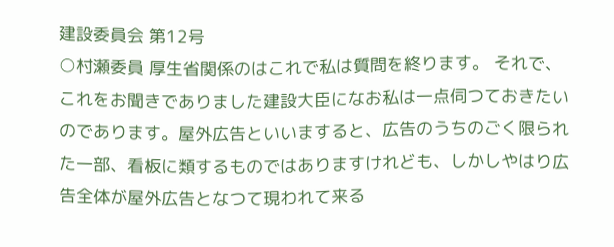建設委員会 第12号
○村瀬委員 厚生省関係のはこれで私は質問を終ります。 それで、これをお聞きでありました建設大臣になお私は一点伺つておきたいのであります。屋外広告といいますると、広告のうちのごく限られた一部、看板に類するものではありますけれども、しかしやはり広告全体が屋外広告となつて現われて来る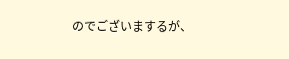のでございまするが、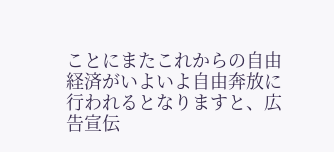ことにまたこれからの自由経済がいよいよ自由奔放に行われるとなりますと、広告宣伝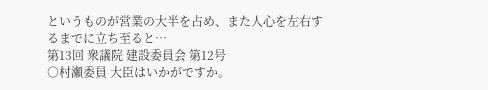というものが営業の大半を占め、また人心を左右するまでに立ち至ると…
第13回 衆議院 建設委員会 第12号
○村瀬委員 大臣はいかがですか。